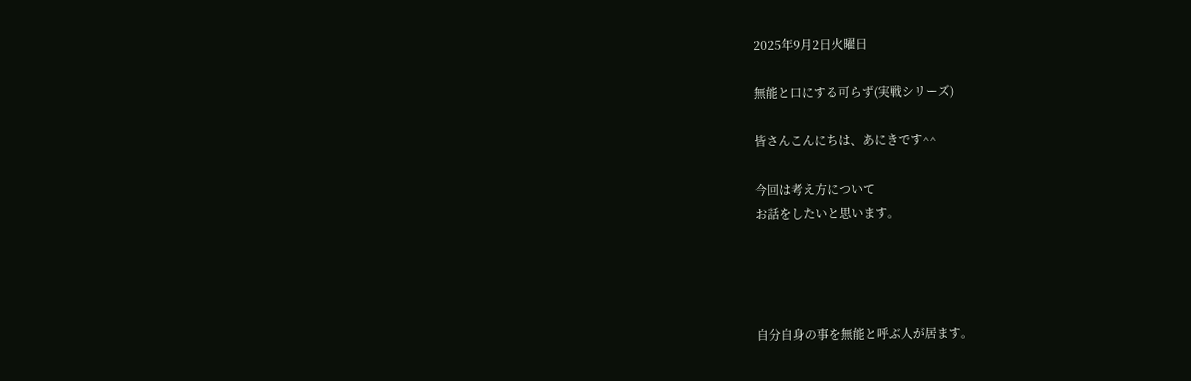2025年9月2日火曜日

無能と口にする可らず(実戦シリーズ)

皆さんこんにちは、あにきです^^

今回は考え方について
お話をしたいと思います。




自分自身の事を無能と呼ぶ人が居ます。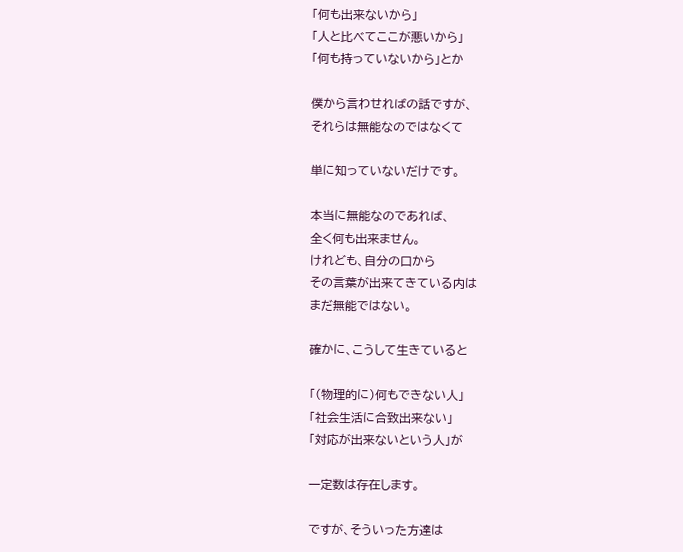「何も出来ないから」
「人と比べてここが悪いから」
「何も持っていないから」とか

僕から言わせればの話ですが、
それらは無能なのではなくて

単に知っていないだけです。

本当に無能なのであれば、
全く何も出来ません。
けれども、自分の口から
その言葉が出来てきている内は
まだ無能ではない。

確かに、こうして生きていると

「(物理的に)何もできない人」
「社会生活に合致出来ない」
「対応が出来ないという人」が

一定数は存在します。

ですが、そういった方達は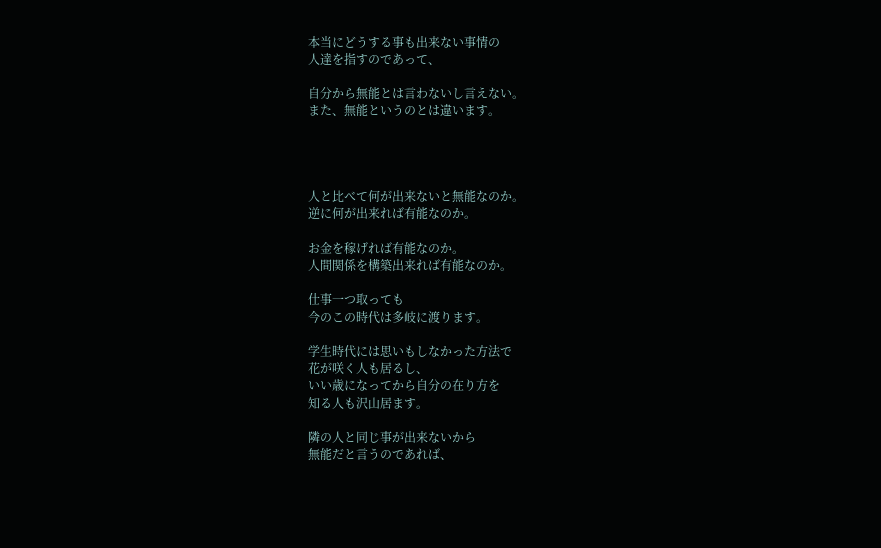本当にどうする事も出来ない事情の
人達を指すのであって、

自分から無能とは言わないし言えない。
また、無能というのとは違います。




人と比べて何が出来ないと無能なのか。
逆に何が出来れば有能なのか。

お金を稼げれば有能なのか。
人間関係を構築出来れば有能なのか。

仕事一つ取っても
今のこの時代は多岐に渡ります。

学生時代には思いもしなかった方法で
花が咲く人も居るし、
いい歳になってから自分の在り方を
知る人も沢山居ます。

隣の人と同じ事が出来ないから
無能だと言うのであれば、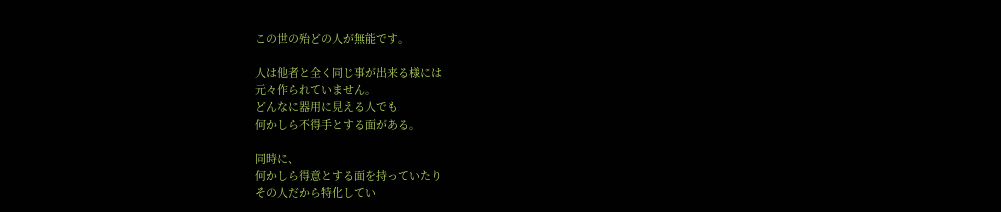この世の殆どの人が無能です。

人は他者と全く同じ事が出来る様には
元々作られていません。
どんなに器用に見える人でも
何かしら不得手とする面がある。

同時に、
何かしら得意とする面を持っていたり
その人だから特化してい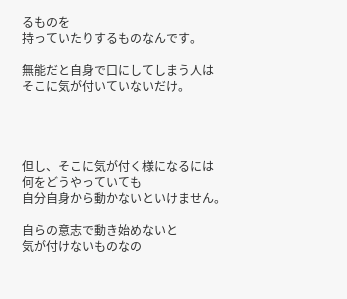るものを
持っていたりするものなんです。

無能だと自身で口にしてしまう人は
そこに気が付いていないだけ。




但し、そこに気が付く様になるには
何をどうやっていても
自分自身から動かないといけません。

自らの意志で動き始めないと
気が付けないものなの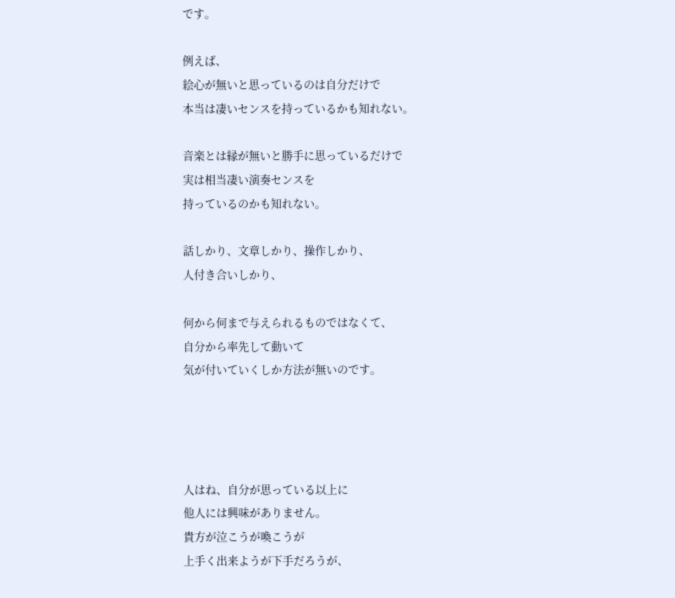です。

例えば、
絵心が無いと思っているのは自分だけで
本当は凄いセンスを持っているかも知れない。

音楽とは縁が無いと勝手に思っているだけで
実は相当凄い演奏センスを
持っているのかも知れない。

話しかり、文章しかり、操作しかり、
人付き合いしかり、

何から何まで与えられるものではなくて、
自分から率先して動いて
気が付いていくしか方法が無いのです。




人はね、自分が思っている以上に
他人には興味がありません。
貴方が泣こうが喚こうが
上手く出来ようが下手だろうが、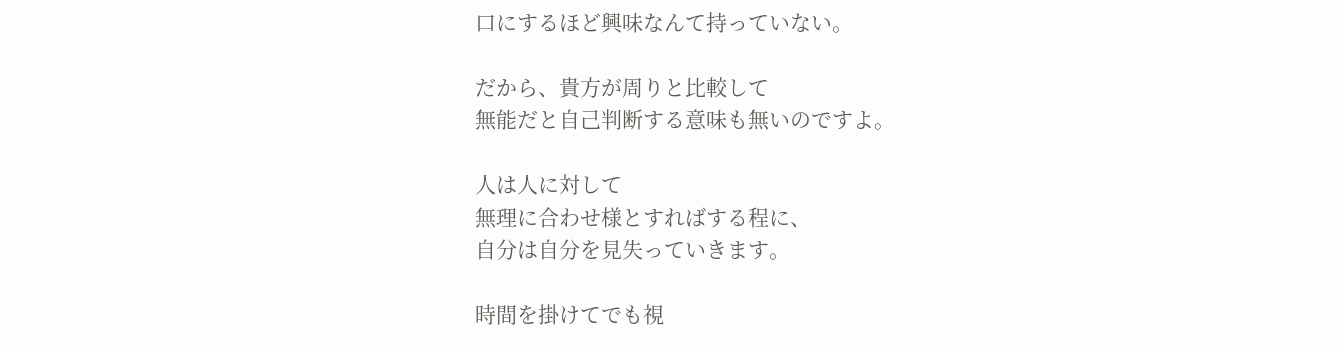口にするほど興味なんて持っていない。

だから、貴方が周りと比較して
無能だと自己判断する意味も無いのですよ。

人は人に対して
無理に合わせ様とすればする程に、
自分は自分を見失っていきます。

時間を掛けてでも視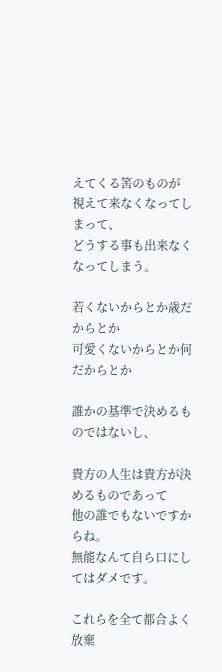えてくる筈のものが
視えて来なくなってしまって、
どうする事も出来なくなってしまう。

若くないからとか歳だからとか
可愛くないからとか何だからとか

誰かの基準で決めるものではないし、

貴方の人生は貴方が決めるものであって
他の誰でもないですからね。
無能なんて自ら口にしてはダメです。

これらを全て都合よく放棄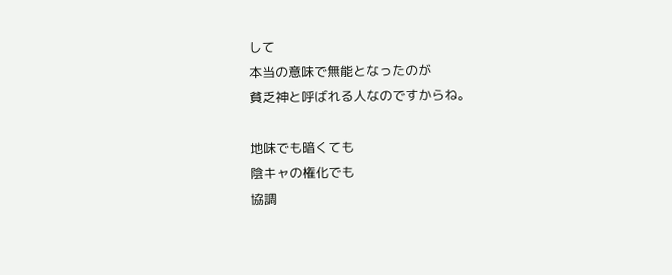して
本当の意味で無能となったのが
貧乏神と呼ばれる人なのですからね。

地味でも暗くても
陰キャの権化でも
協調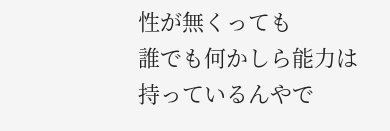性が無くっても
誰でも何かしら能力は
持っているんやで